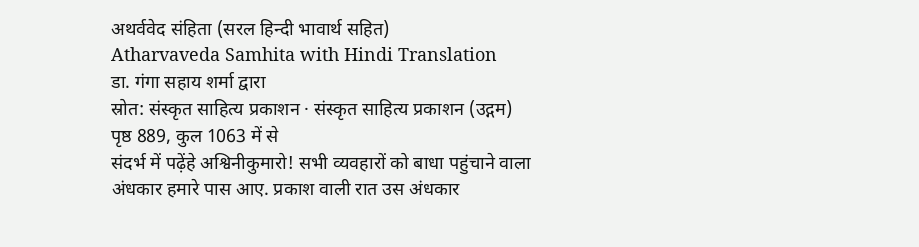अथर्ववेद संहिता (सरल हिन्दी भावार्थ सहित)
Atharvaveda Samhita with Hindi Translation
डा. गंगा सहाय शर्मा द्वारा
स्रोत: संस्कृत साहित्य प्रकाशन · संस्कृत साहित्य प्रकाशन (उद्गम)
पृष्ठ 889, कुल 1063 में से
संदर्भ में पढ़ेंहे अश्विनीकुमारो! सभी व्यवहारों को बाधा पहुंचाने वाला अंधकार हमारे पास आए. प्रकाश वाली रात उस अंधकार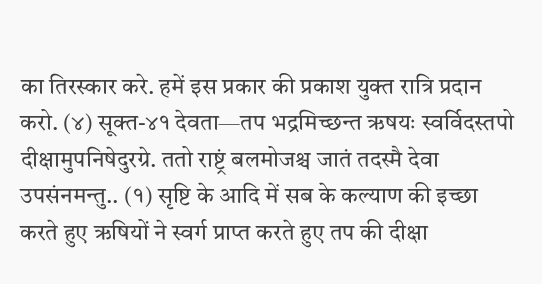का तिरस्कार करे. हमें इस प्रकार की प्रकाश युक्त रात्रि प्रदान करो. (४) सूक्त-४१ देवता—तप भद्रमिच्छन्त ऋषयः स्वर्विदस्तपो दीक्षामुपनिषेदुरग्रे. ततो राष्ट्रं बलमोजश्च जातं तदस्मै देवा उपसंनमन्तु.. (१) सृष्टि के आदि में सब के कल्याण की इच्छा करते हुए ऋषियों ने स्वर्ग प्राप्त करते हुए तप की दीक्षा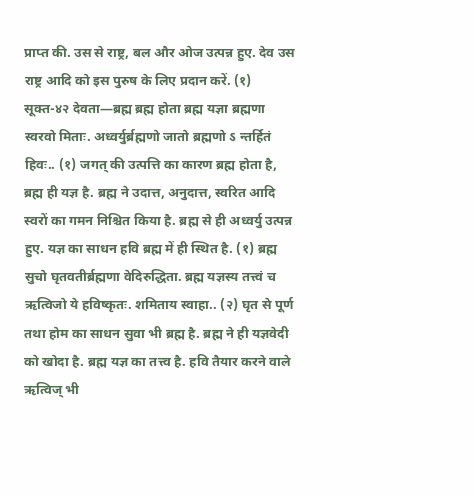प्राप्त की. उस से राष्ट्र, बल और ओज उत्पन्न हुए. देव उस राष्ट्र आदि को इस पुरुष के लिए प्रदान करें. (१) सूक्त-४२ देवता—ब्रह्म ब्रह्म होता ब्रह्म यज्ञा ब्रह्मणा स्वरवो मिताः. अध्वर्युर्ब्रह्मणो जातो ब्रह्मणो ऽ न्तर्हितं हिवः.. (१) जगत् की उत्पत्ति का कारण ब्रह्म होता है, ब्रह्म ही यज्ञ है. ब्रह्म ने उदात्त, अनुदात्त, स्वरित आदि स्वरों का गमन निश्चित किया है. ब्रह्म से ही अध्वर्यु उत्पन्न हुए. यज्ञ का साधन हवि ब्रह्म में ही स्थित है. (१) ब्रह्म सुचो घृतवतीर्ब्रह्मणा वेदिरुद्धिता. ब्रह्म यज्ञस्य तत्त्वं च ऋत्विजो ये हविष्कृतः. शमिताय स्वाहा.. (२) घृत से पूर्ण तथा होम का साधन सुवा भी ब्रह्म है. ब्रह्म ने ही यज्ञवेदी को खोदा है. ब्रह्म यज्ञ का तत्त्व है. हवि तैयार करने वाले ऋत्विज् भी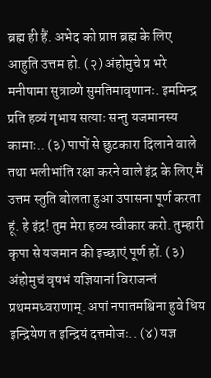ब्रह्म ही हैं. अभेद को प्राप्त ब्रह्म के लिए आहुति उत्तम हो. (२) अंहोमुचे प्र भरे मनीषामा सुत्राव्णे सुमतिमावृणानः. इममिन्द्र प्रति हव्यं गृभाय सत्याः सन्तु यजमानस्य कामाः.. (३) पापों से छुटकारा दिलाने वाले तथा भलीभांति रक्षा करने वाले इंद्र के लिए मैं उत्तम स्तुति बोलता हुआ उपासना पूर्ण करता हूं. हे इंद्र! तुम मेरा हव्य स्वीकार करो. तुम्हारी कृपा से यजमान की इच्छाएं पूर्ण हों. (३) अंहोमुचं वृषभं यज्ञियानां विराजन्तं प्रथममध्वराणाम्. अपां नपातमश्विना हुवे धिय इन्द्रियेण त इन्द्रियं दत्तमोजः.. (४) यज्ञ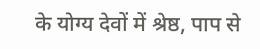के योग्य देवों में श्रेष्ठ, पाप से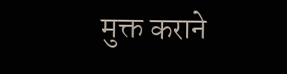मुक्त कराने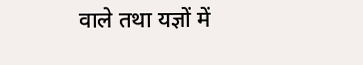वाले तथा यज्ञों में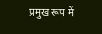प्रमुख रूप में